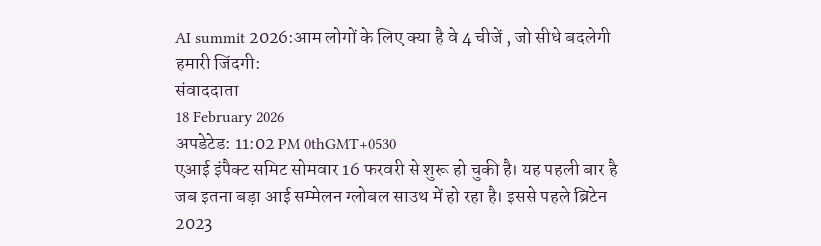AI summit 2026:आम लोगों के लिए क्या है वे 4 चीजें , जो सीधे बदलेगी हमारी जिंदगी:
संवाददाता
18 February 2026
अपडेटेड: 11:02 PM 0thGMT+0530
एआई इंपैक्ट समिट सोमवार 16 फरवरी से शुरू हो चुकी है। यह पहली बार है जब इतना बड़ा आई सम्मेलन ग्लोबल साउथ में हो रहा है। इससे पहले ब्रिटेन 2023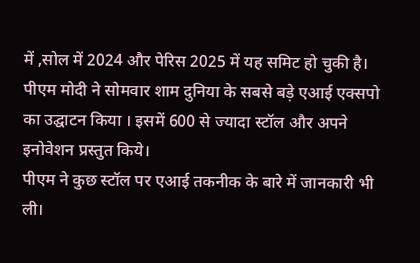में ,सोल में 2024 और पेरिस 2025 में यह समिट हो चुकी है।
पीएम मोदी ने सोमवार शाम दुनिया के सबसे बड़े एआई एक्सपो का उद्घाटन किया । इसमें 600 से ज्यादा स्टॉल और अपने इनोवेशन प्रस्तुत किये।
पीएम ने कुछ स्टॉल पर एआई तकनीक के बारे में जानकारी भी ली।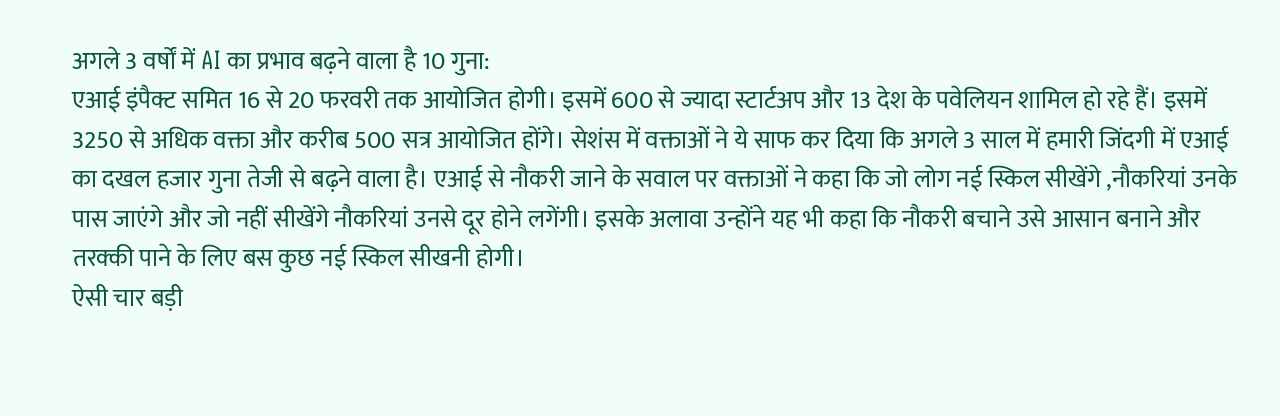अगले 3 वर्षों में AI का प्रभाव बढ़ने वाला है 10 गुना:
एआई इंपैक्ट समित 16 से 20 फरवरी तक आयोजित होगी। इसमें 600 से ज्यादा स्टार्टअप और 13 देश के पवेलियन शामिल हो रहे हैं। इसमें 3250 से अधिक वक्ता और करीब 500 सत्र आयोजित होंगे। सेशंस में वक्ताओं ने ये साफ कर दिया कि अगले 3 साल में हमारी जिंदगी में एआई का दखल हजार गुना तेजी से बढ़ने वाला है। एआई से नौकरी जाने के सवाल पर वक्ताओं ने कहा कि जो लोग नई स्किल सीखेंगे ,नौकरियां उनके पास जाएंगे और जो नहीं सीखेंगे नौकरियां उनसे दूर होने लगेंगी। इसके अलावा उन्होंने यह भी कहा कि नौकरी बचाने उसे आसान बनाने और तरक्की पाने के लिए बस कुछ नई स्किल सीखनी होगी।
ऐसी चार बड़ी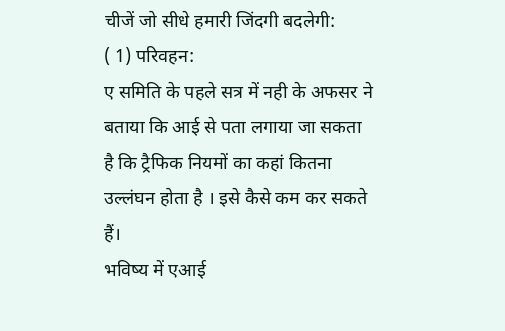चीजें जो सीधे हमारी जिंदगी बदलेगी:
( 1) परिवहन:
ए समिति के पहले सत्र में नही के अफसर ने बताया कि आई से पता लगाया जा सकता है कि ट्रैफिक नियमों का कहां कितना उल्लंघन होता है । इसे कैसे कम कर सकते हैं।
भविष्य में एआई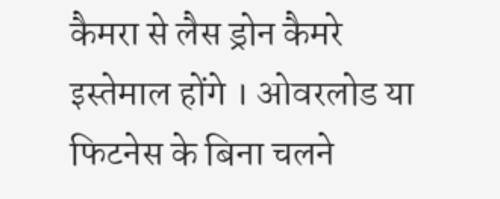कैमरा से लैस ड्रोन कैमरे इस्तेमाल होंगे । ओवरलोड या फिटनेस के बिना चलने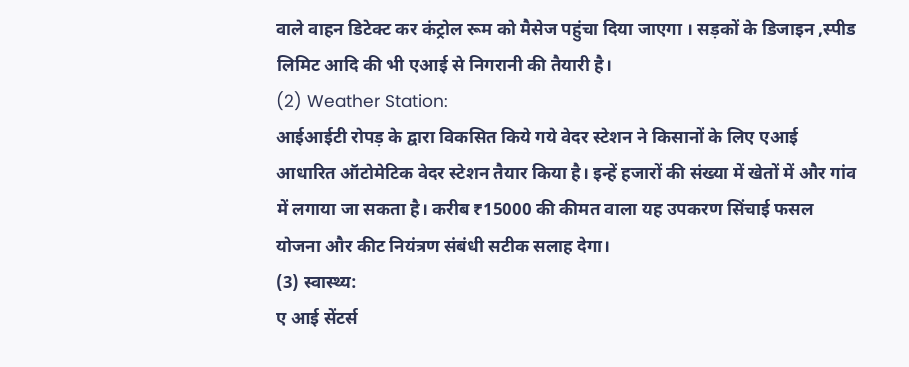वाले वाहन डिटेक्ट कर कंट्रोल रूम को मैसेज पहुंचा दिया जाएगा । सड़कों के डिजाइन ,स्पीड लिमिट आदि की भी एआई से निगरानी की तैयारी है।
(2) Weather Station:
आईआईटी रोपड़ के द्वारा विकसित किये गये वेदर स्टेशन ने किसानों के लिए एआई आधारित ऑटोमेटिक वेदर स्टेशन तैयार किया है। इन्हें हजारों की संख्या में खेतों में और गांव में लगाया जा सकता है। करीब ₹15000 की कीमत वाला यह उपकरण सिंचाई फसल योजना और कीट नियंत्रण संबंधी सटीक सलाह देगा।
(3) स्वास्थ्य:
ए आई सेंटर्स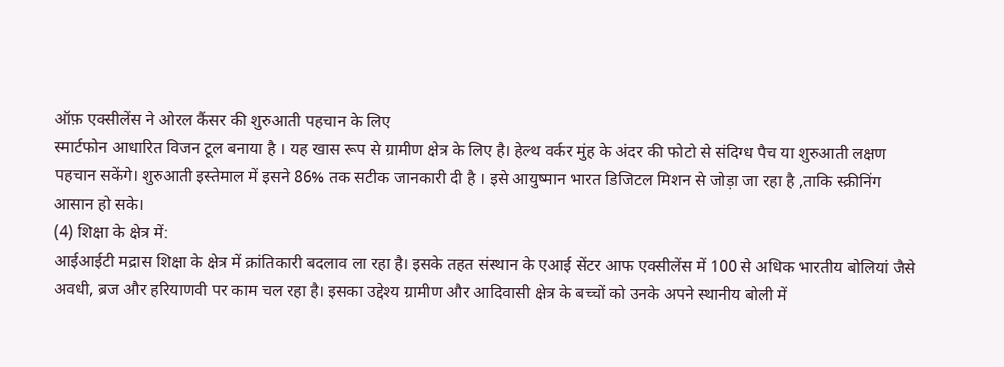ऑफ़ एक्सीलेंस ने ओरल कैंसर की शुरुआती पहचान के लिए
स्मार्टफोन आधारित विजन टूल बनाया है । यह खास रूप से ग्रामीण क्षेत्र के लिए है। हेल्थ वर्कर मुंह के अंदर की फोटो से संदिग्ध पैच या शुरुआती लक्षण पहचान सकेंगे। शुरुआती इस्तेमाल में इसने 86% तक सटीक जानकारी दी है । इसे आयुष्मान भारत डिजिटल मिशन से जोड़ा जा रहा है ,ताकि स्क्रीनिंग आसान हो सके।
(4) शिक्षा के क्षेत्र में:
आईआईटी मद्रास शिक्षा के क्षेत्र में क्रांतिकारी बदलाव ला रहा है। इसके तहत संस्थान के एआई सेंटर आफ एक्सीलेंस में 100 से अधिक भारतीय बोलियां जैसे अवधी, ब्रज और हरियाणवी पर काम चल रहा है। इसका उद्देश्य ग्रामीण और आदिवासी क्षेत्र के बच्चों को उनके अपने स्थानीय बोली में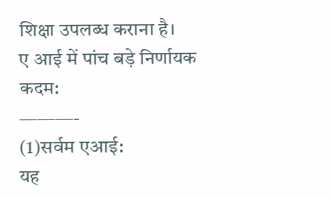शिक्षा उपलब्ध कराना है।
ए आई में पांच बड़े निर्णायक कदम:
———-
(1)सर्वम एआई:
यह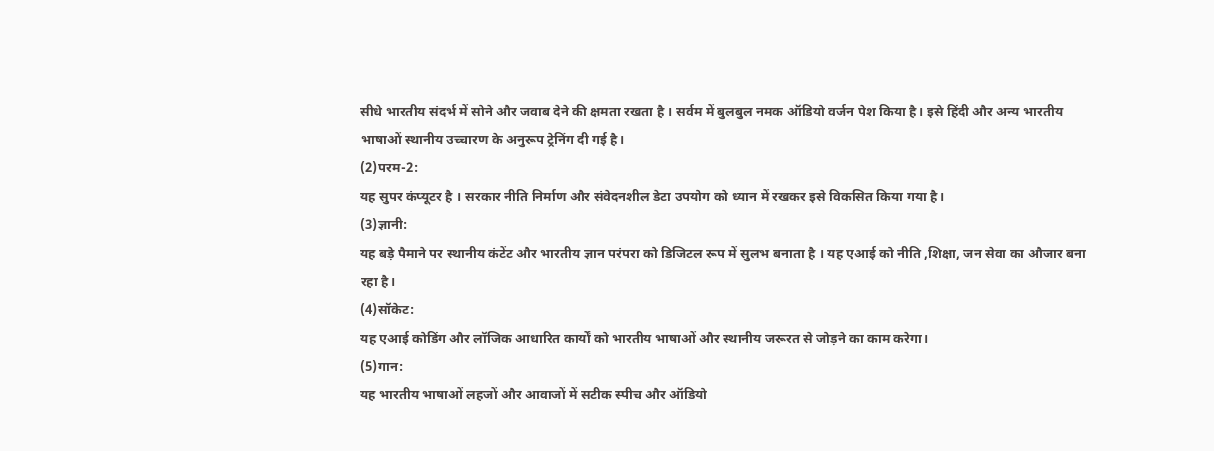सीधे भारतीय संदर्भ में सोने और जवाब देने की क्षमता रखता है । सर्वम में बुलबुल नमक ऑडियो वर्जन पेश किया है। इसे हिंदी और अन्य भारतीय भाषाओं स्थानीय उच्चारण के अनुरूप ट्रेनिंग दी गई है।
(2)परम-2:
यह सुपर कंप्यूटर है । सरकार नीति निर्माण और संवेदनशील डेटा उपयोग को ध्यान में रखकर इसे विकसित किया गया है।
(3)ज्ञानी:
यह बड़े पैमाने पर स्थानीय कंटेंट और भारतीय ज्ञान परंपरा को डिजिटल रूप में सुलभ बनाता है । यह एआई को नीति ,शिक्षा, जन सेवा का औजार बना रहा है।
(4)सॉकेट:
यह एआई कोडिंग और लॉजिक आधारित कार्यों को भारतीय भाषाओं और स्थानीय जरूरत से जोड़ने का काम करेगा।
(5)गान:
यह भारतीय भाषाओं लहजों और आवाजों में सटीक स्पीच और ऑडियो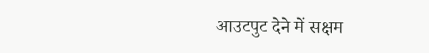आउटपुट देने में सक्षम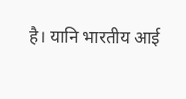है। यानि भारतीय आई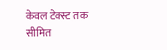केवल टेक्स्ट तक सीमित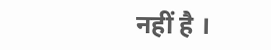नहीं है ।